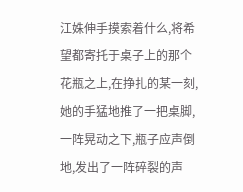江姝伸手摸索着什么,将希望都寄托于桌子上的那个花瓶之上,在挣扎的某一刻,她的手猛地推了一把桌脚,一阵晃动之下,瓶子应声倒地,发出了一阵碎裂的声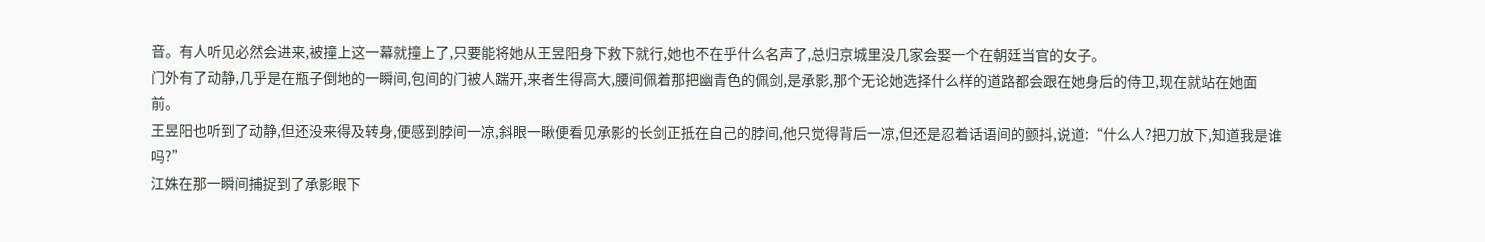音。有人听见必然会进来,被撞上这一幕就撞上了,只要能将她从王昱阳身下救下就行,她也不在乎什么名声了,总归京城里没几家会娶一个在朝廷当官的女子。
门外有了动静,几乎是在瓶子倒地的一瞬间,包间的门被人踹开,来者生得高大,腰间佩着那把幽青色的佩剑,是承影,那个无论她选择什么样的道路都会跟在她身后的侍卫,现在就站在她面前。
王昱阳也听到了动静,但还没来得及转身,便感到脖间一凉,斜眼一瞅便看见承影的长剑正抵在自己的脖间,他只觉得背后一凉,但还是忍着话语间的颤抖,说道:“什么人?把刀放下,知道我是谁吗?”
江姝在那一瞬间捕捉到了承影眼下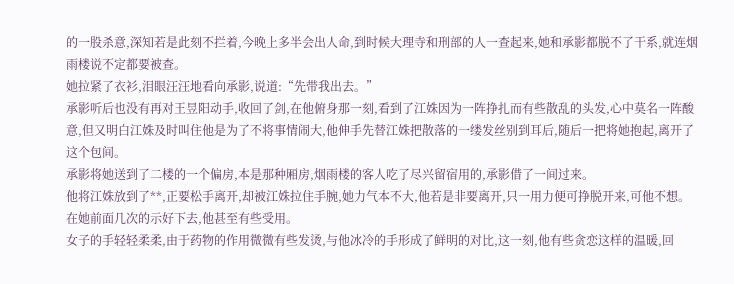的一股杀意,深知若是此刻不拦着,今晚上多半会出人命,到时候大理寺和刑部的人一查起来,她和承影都脱不了干系,就连烟雨楼说不定都要被查。
她拉紧了衣衫,泪眼汪汪地看向承影,说道:“先带我出去。”
承影听后也没有再对王昱阳动手,收回了剑,在他俯身那一刻,看到了江姝因为一阵挣扎而有些散乱的头发,心中莫名一阵酸意,但又明白江姝及时叫住他是为了不将事情闹大,他伸手先替江姝把散落的一缕发丝别到耳后,随后一把将她抱起,离开了这个包间。
承影将她送到了二楼的一个偏房,本是那种厢房,烟雨楼的客人吃了尽兴留宿用的,承影借了一间过来。
他将江姝放到了**,正要松手离开,却被江姝拉住手腕,她力气本不大,他若是非要离开,只一用力便可挣脱开来,可他不想。
在她前面几次的示好下去,他甚至有些受用。
女子的手轻轻柔柔,由于药物的作用微微有些发烫,与他冰冷的手形成了鲜明的对比,这一刻,他有些贪恋这样的温暖,回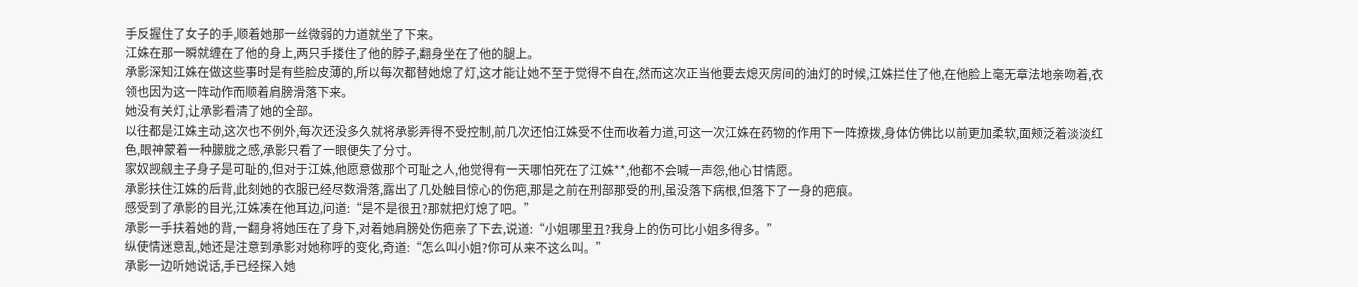手反握住了女子的手,顺着她那一丝微弱的力道就坐了下来。
江姝在那一瞬就缠在了他的身上,两只手搂住了他的脖子,翻身坐在了他的腿上。
承影深知江姝在做这些事时是有些脸皮薄的,所以每次都替她熄了灯,这才能让她不至于觉得不自在,然而这次正当他要去熄灭房间的油灯的时候,江姝拦住了他,在他脸上毫无章法地亲吻着,衣领也因为这一阵动作而顺着肩膀滑落下来。
她没有关灯,让承影看清了她的全部。
以往都是江姝主动,这次也不例外,每次还没多久就将承影弄得不受控制,前几次还怕江姝受不住而收着力道,可这一次江姝在药物的作用下一阵撩拨,身体仿佛比以前更加柔软,面颊泛着淡淡红色,眼神蒙着一种朦胧之感,承影只看了一眼便失了分寸。
家奴觊觎主子身子是可耻的,但对于江姝,他愿意做那个可耻之人,他觉得有一天哪怕死在了江姝**,他都不会喊一声怨,他心甘情愿。
承影扶住江姝的后背,此刻她的衣服已经尽数滑落,露出了几处触目惊心的伤疤,那是之前在刑部那受的刑,虽没落下病根,但落下了一身的疤痕。
感受到了承影的目光,江姝凑在他耳边,问道:“是不是很丑?那就把灯熄了吧。”
承影一手扶着她的背,一翻身将她压在了身下,对着她肩膀处伤疤亲了下去,说道:“小姐哪里丑?我身上的伤可比小姐多得多。”
纵使情迷意乱,她还是注意到承影对她称呼的变化,奇道:“怎么叫小姐?你可从来不这么叫。”
承影一边听她说话,手已经探入她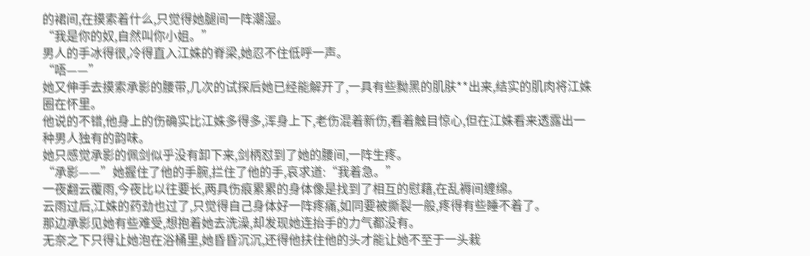的裙间,在摸索着什么,只觉得她腿间一阵潮湿。
“我是你的奴,自然叫你小姐。”
男人的手冰得很,冷得直入江姝的脊梁,她忍不住低呼一声。
“唔——”
她又伸手去摸索承影的腰带,几次的试探后她已经能解开了,一具有些黝黑的肌肤**出来,结实的肌肉将江姝圈在怀里。
他说的不错,他身上的伤确实比江姝多得多,浑身上下,老伤混着新伤,看着触目惊心,但在江姝看来透露出一种男人独有的韵味。
她只感觉承影的佩剑似乎没有卸下来,剑柄怼到了她的腰间,一阵生疼。
“承影——”她握住了他的手腕,拦住了他的手,哀求道:“我着急。”
一夜翻云覆雨,今夜比以往要长,两具伤痕累累的身体像是找到了相互的慰藉,在乱褥间缠绵。
云雨过后,江姝的药劲也过了,只觉得自己身体好一阵疼痛,如同要被撕裂一般,疼得有些睡不着了。
那边承影见她有些难受,想抱着她去洗澡,却发现她连抬手的力气都没有。
无奈之下只得让她泡在浴桶里,她昏昏沉沉,还得他扶住他的头才能让她不至于一头栽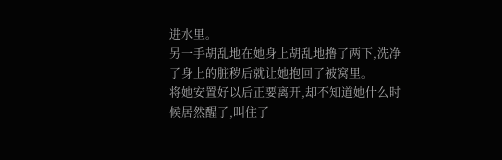进水里。
另一手胡乱地在她身上胡乱地撸了两下,洗净了身上的脏秽后就让她抱回了被窝里。
将她安置好以后正要离开,却不知道她什么时候居然醒了,叫住了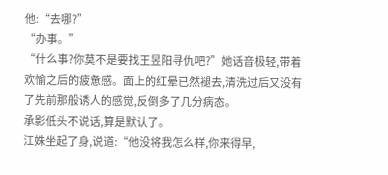他:“去哪?”
“办事。”
“什么事?你莫不是要找王昱阳寻仇吧?”她话音极轻,带着欢愉之后的疲惫感。面上的红晕已然褪去,清洗过后又没有了先前那般诱人的感觉,反倒多了几分病态。
承影低头不说话,算是默认了。
江姝坐起了身,说道:“他没将我怎么样,你来得早,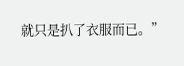就只是扒了衣服而已。”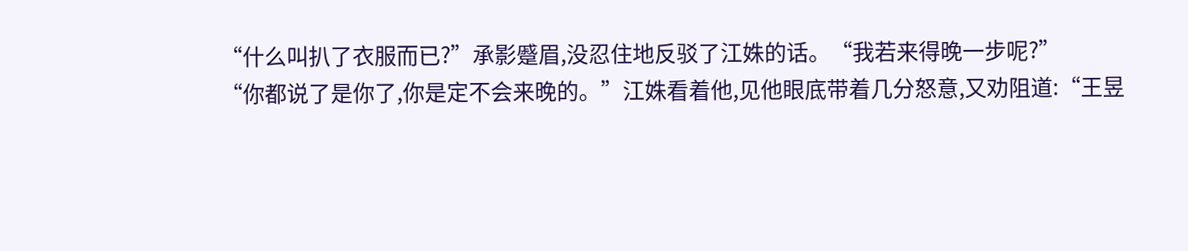“什么叫扒了衣服而已?”承影蹙眉,没忍住地反驳了江姝的话。“我若来得晚一步呢?”
“你都说了是你了,你是定不会来晚的。”江姝看着他,见他眼底带着几分怒意,又劝阻道:“王昱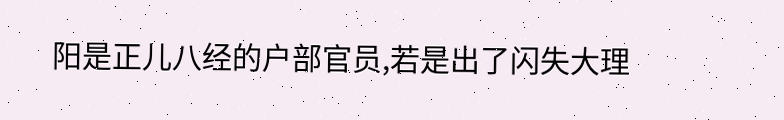阳是正儿八经的户部官员,若是出了闪失大理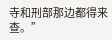寺和刑部那边都得来查。”